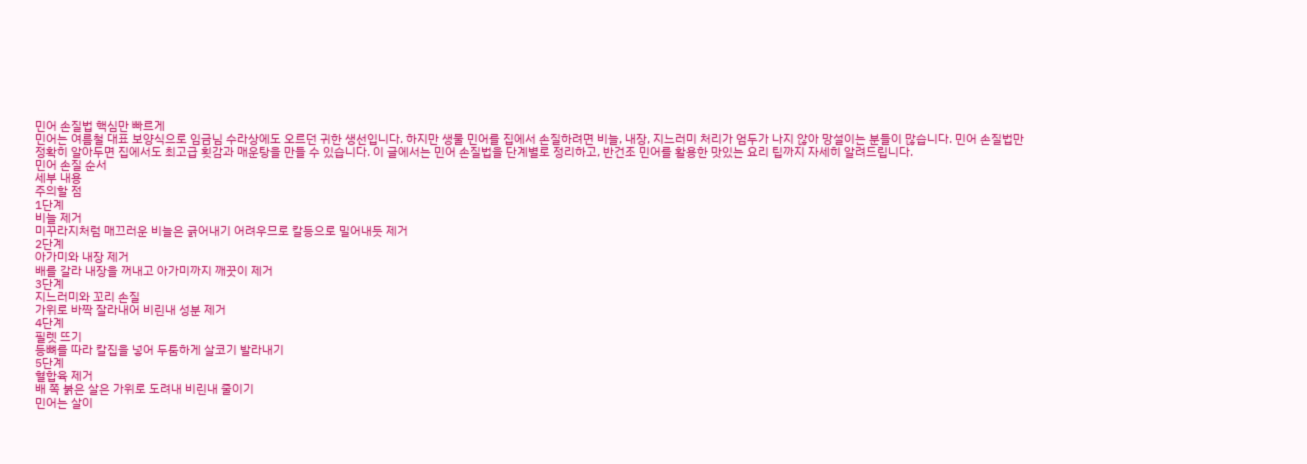민어 손질법 핵심만 빠르게
민어는 여름철 대표 보양식으로 임금님 수라상에도 오르던 귀한 생선입니다. 하지만 생물 민어를 집에서 손질하려면 비늘, 내장, 지느러미 처리가 엄두가 나지 않아 망설이는 분들이 많습니다. 민어 손질법만 정확히 알아두면 집에서도 최고급 횟감과 매운탕을 만들 수 있습니다. 이 글에서는 민어 손질법을 단계별로 정리하고, 반건조 민어를 활용한 맛있는 요리 팁까지 자세히 알려드립니다.
민어 손질 순서
세부 내용
주의할 점
1단계
비늘 제거
미꾸라지처럼 매끄러운 비늘은 긁어내기 어려우므로 칼등으로 밀어내듯 제거
2단계
아가미와 내장 제거
배를 갈라 내장을 꺼내고 아가미까지 깨끗이 제거
3단계
지느러미와 꼬리 손질
가위로 바짝 잘라내어 비린내 성분 제거
4단계
필렛 뜨기
등뼈를 따라 칼집을 넣어 두툼하게 살코기 발라내기
5단계
혈합육 제거
배 쪽 붉은 살은 가위로 도려내 비린내 줄이기
민어는 살이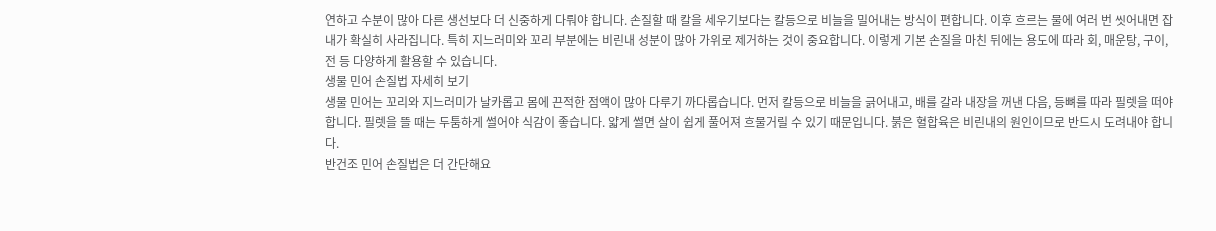연하고 수분이 많아 다른 생선보다 더 신중하게 다뤄야 합니다. 손질할 때 칼을 세우기보다는 칼등으로 비늘을 밀어내는 방식이 편합니다. 이후 흐르는 물에 여러 번 씻어내면 잡내가 확실히 사라집니다. 특히 지느러미와 꼬리 부분에는 비린내 성분이 많아 가위로 제거하는 것이 중요합니다. 이렇게 기본 손질을 마친 뒤에는 용도에 따라 회, 매운탕, 구이, 전 등 다양하게 활용할 수 있습니다.
생물 민어 손질법 자세히 보기
생물 민어는 꼬리와 지느러미가 날카롭고 몸에 끈적한 점액이 많아 다루기 까다롭습니다. 먼저 칼등으로 비늘을 긁어내고, 배를 갈라 내장을 꺼낸 다음, 등뼈를 따라 필렛을 떠야 합니다. 필렛을 뜰 때는 두툼하게 썰어야 식감이 좋습니다. 얇게 썰면 살이 쉽게 풀어져 흐물거릴 수 있기 때문입니다. 붉은 혈합육은 비린내의 원인이므로 반드시 도려내야 합니다.
반건조 민어 손질법은 더 간단해요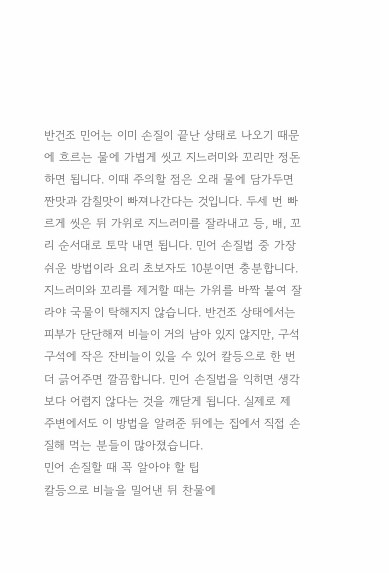반건조 민어는 이미 손질이 끝난 상태로 나오기 때문에 흐르는 물에 가볍게 씻고 지느러미와 꼬리만 정돈하면 됩니다. 이때 주의할 점은 오래 물에 담가두면 짠맛과 감칠맛이 빠져나간다는 것입니다. 두세 번 빠르게 씻은 뒤 가위로 지느러미를 잘라내고 등, 배, 꼬리 순서대로 토막 내면 됩니다. 민어 손질법 중 가장 쉬운 방법이라 요리 초보자도 10분이면 충분합니다.
지느러미와 꼬리를 제거할 때는 가위를 바짝 붙여 잘라야 국물이 탁해지지 않습니다. 반건조 상태에서는 피부가 단단해져 비늘이 거의 남아 있지 않지만, 구석구석에 작은 잔비늘이 있을 수 있어 칼등으로 한 번 더 긁어주면 깔끔합니다. 민어 손질법을 익히면 생각보다 어렵지 않다는 것을 깨닫게 됩니다. 실제로 제 주변에서도 이 방법을 알려준 뒤에는 집에서 직접 손질해 먹는 분들이 많아졌습니다.
민어 손질할 때 꼭 알아야 할 팁
칼등으로 비늘을 밀어낸 뒤 찬물에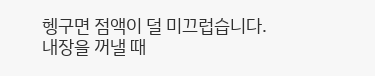헹구면 점액이 덜 미끄럽습니다.
내장을 꺼낼 때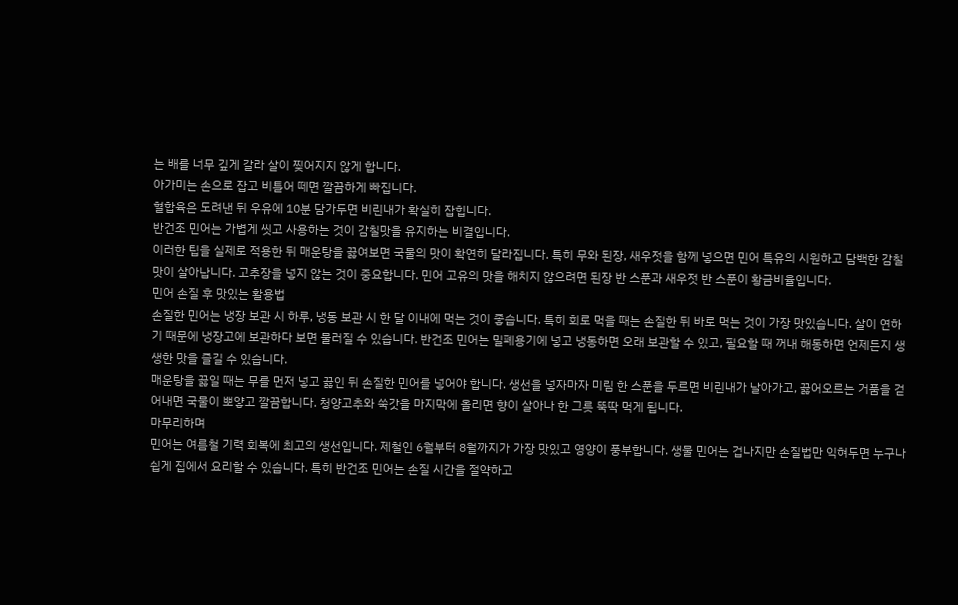는 배를 너무 깊게 갈라 살이 찢어지지 않게 합니다.
아가미는 손으로 잡고 비틀어 떼면 깔끔하게 빠집니다.
혈합육은 도려낸 뒤 우유에 10분 담가두면 비린내가 확실히 잡힙니다.
반건조 민어는 가볍게 씻고 사용하는 것이 감칠맛을 유지하는 비결입니다.
이러한 팁을 실제로 적용한 뒤 매운탕을 끓여보면 국물의 맛이 확연히 달라집니다. 특히 무와 된장, 새우젓을 함께 넣으면 민어 특유의 시원하고 담백한 감칠맛이 살아납니다. 고추장을 넣지 않는 것이 중요합니다. 민어 고유의 맛을 해치지 않으려면 된장 반 스푼과 새우젓 반 스푼이 황금비율입니다.
민어 손질 후 맛있는 활용법
손질한 민어는 냉장 보관 시 하루, 냉동 보관 시 한 달 이내에 먹는 것이 좋습니다. 특히 회로 먹을 때는 손질한 뒤 바로 먹는 것이 가장 맛있습니다. 살이 연하기 때문에 냉장고에 보관하다 보면 물러질 수 있습니다. 반건조 민어는 밀폐용기에 넣고 냉동하면 오래 보관할 수 있고, 필요할 때 꺼내 해동하면 언제든지 생생한 맛을 즐길 수 있습니다.
매운탕을 끓일 때는 무를 먼저 넣고 끓인 뒤 손질한 민어를 넣어야 합니다. 생선을 넣자마자 미림 한 스푼을 두르면 비린내가 날아가고, 끓어오르는 거품을 걷어내면 국물이 뽀얗고 깔끔합니다. 청양고추와 쑥갓을 마지막에 올리면 향이 살아나 한 그릇 뚝딱 먹게 됩니다.
마무리하며
민어는 여름철 기력 회복에 최고의 생선입니다. 제철인 6월부터 8월까지가 가장 맛있고 영양이 풍부합니다. 생물 민어는 겁나지만 손질법만 익혀두면 누구나 쉽게 집에서 요리할 수 있습니다. 특히 반건조 민어는 손질 시간을 절약하고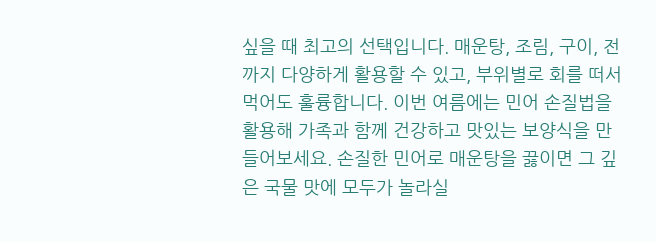싶을 때 최고의 선택입니다. 매운탕, 조림, 구이, 전까지 다양하게 활용할 수 있고, 부위별로 회를 떠서 먹어도 훌륭합니다. 이번 여름에는 민어 손질법을 활용해 가족과 함께 건강하고 맛있는 보양식을 만들어보세요. 손질한 민어로 매운탕을 끓이면 그 깊은 국물 맛에 모두가 놀라실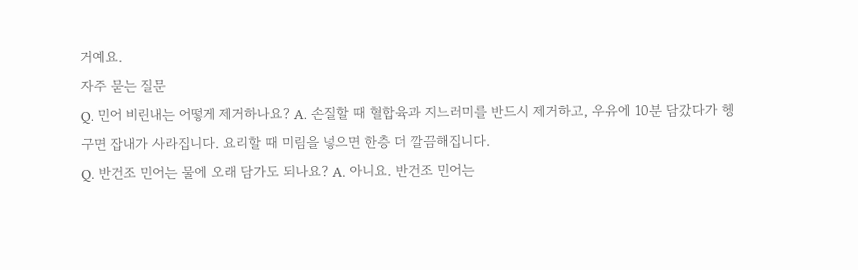거예요.
자주 묻는 질문
Q. 민어 비린내는 어떻게 제거하나요? A. 손질할 때 혈합육과 지느러미를 반드시 제거하고, 우유에 10분 담갔다가 헹구면 잡내가 사라집니다. 요리할 때 미림을 넣으면 한층 더 깔끔해집니다.
Q. 반건조 민어는 물에 오래 담가도 되나요? A. 아니요. 반건조 민어는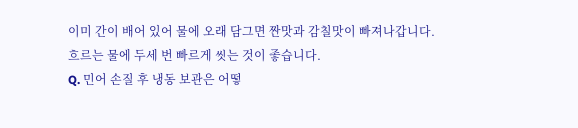이미 간이 배어 있어 물에 오래 담그면 짠맛과 감칠맛이 빠져나갑니다. 흐르는 물에 두세 번 빠르게 씻는 것이 좋습니다.
Q. 민어 손질 후 냉동 보관은 어떻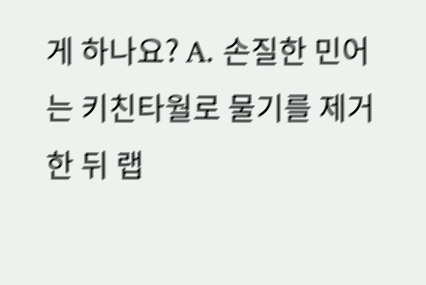게 하나요? A. 손질한 민어는 키친타월로 물기를 제거한 뒤 랩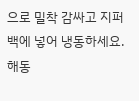으로 밀착 감싸고 지퍼백에 넣어 냉동하세요. 해동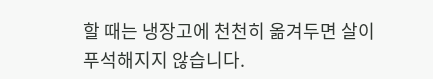할 때는 냉장고에 천천히 옮겨두면 살이 푸석해지지 않습니다.